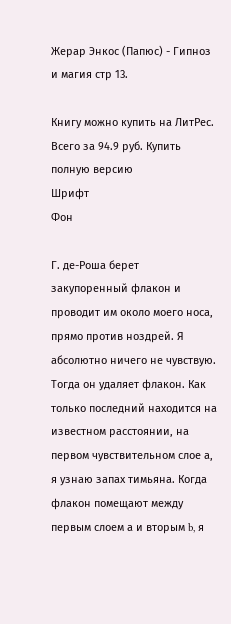Жерар Энкос (Папюс) - Гипноз и магия стр 13.

Книгу можно купить на ЛитРес.
Всего за 94.9 руб. Купить полную версию
Шрифт
Фон

Г. де-Роша берет закупоренный флакон и проводит им около моего носа, прямо против ноздрей. Я абсолютно ничего не чувствую. Тогда он удаляет флакон. Как только последний находится на известном расстоянии, на первом чувствительном слое а, я узнаю запах тимьяна. Когда флакон помещают между первым слоем а и вторым b, я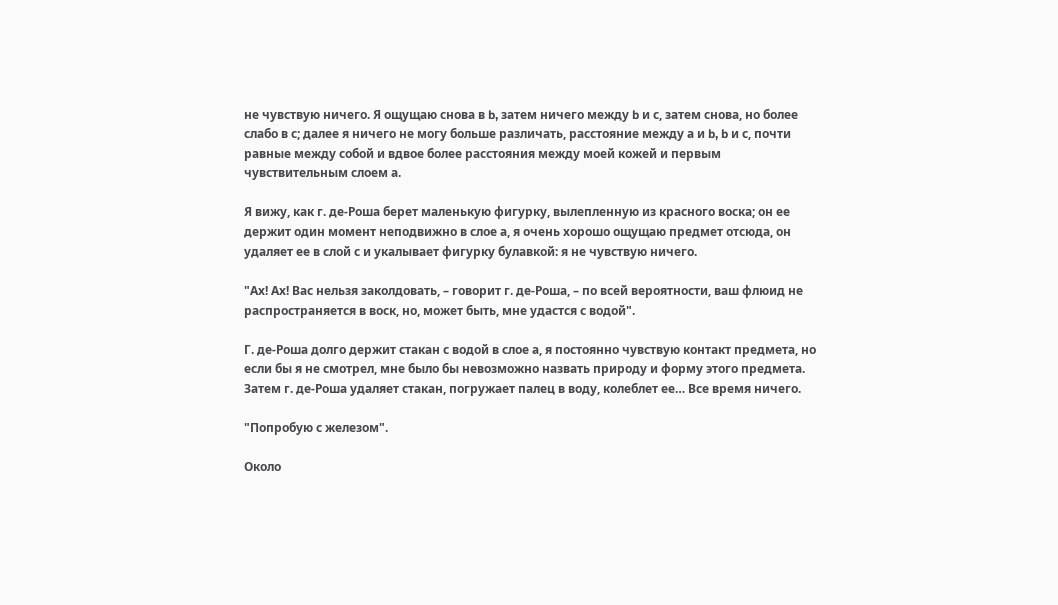не чувствую ничего. Я ощущаю снова в b, затем ничего между b и с, затем снова, но более слабо в с; далее я ничего не могу больше различать, расстояние между а и b, b и с, почти равные между собой и вдвое более расстояния между моей кожей и первым чувствительным слоем а.

Я вижу, как г. де-Роша берет маленькую фигурку, вылепленную из красного воска; он ее держит один момент неподвижно в слое а, я очень хорошо ощущаю предмет отсюда, он удаляет ее в слой с и укалывает фигурку булавкой: я не чувствую ничего.

"Ах! Ах! Вас нельзя заколдовать, – говорит г. де-Роша, – по всей вероятности, ваш флюид не распространяется в воск, но, может быть, мне удастся с водой".

Г. де-Роша долго держит стакан с водой в слое а, я постоянно чувствую контакт предмета, но если бы я не смотрел, мне было бы невозможно назвать природу и форму этого предмета. Затем г. де-Роша удаляет стакан, погружает палец в воду, колеблет ее… Все время ничего.

"Попробую с железом".

Около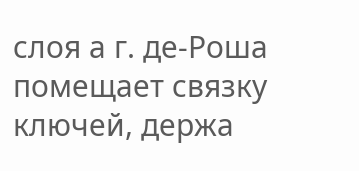слоя а г. де-Роша помещает связку ключей, держа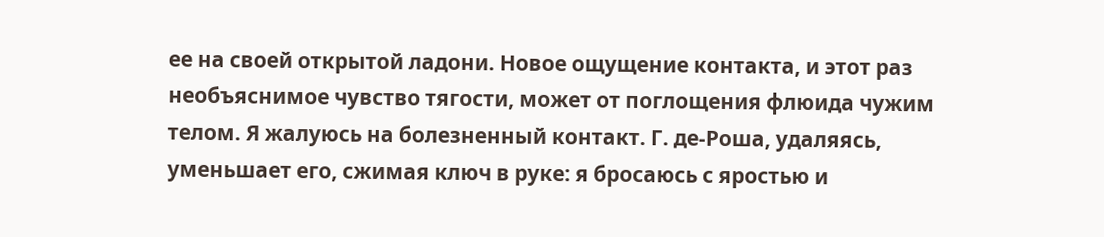ее на своей открытой ладони. Новое ощущение контакта, и этот раз необъяснимое чувство тягости, может от поглощения флюида чужим телом. Я жалуюсь на болезненный контакт. Г. де-Роша, удаляясь, уменьшает его, сжимая ключ в руке: я бросаюсь с яростью и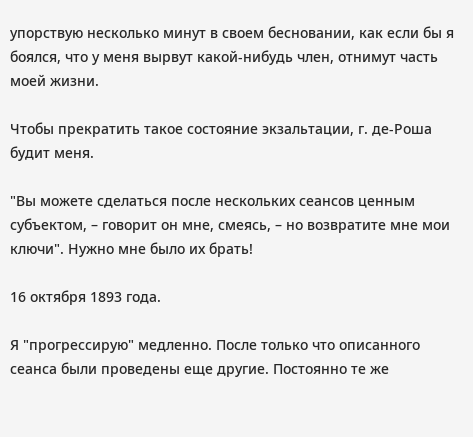упорствую несколько минут в своем бесновании, как если бы я боялся, что у меня вырвут какой-нибудь член, отнимут часть моей жизни.

Чтобы прекратить такое состояние экзальтации, г. де-Роша будит меня.

"Вы можете сделаться после нескольких сеансов ценным субъектом, – говорит он мне, смеясь, – но возвратите мне мои ключи". Нужно мне было их брать!

16 октября 1893 года.

Я "прогрессирую" медленно. После только что описанного сеанса были проведены еще другие. Постоянно те же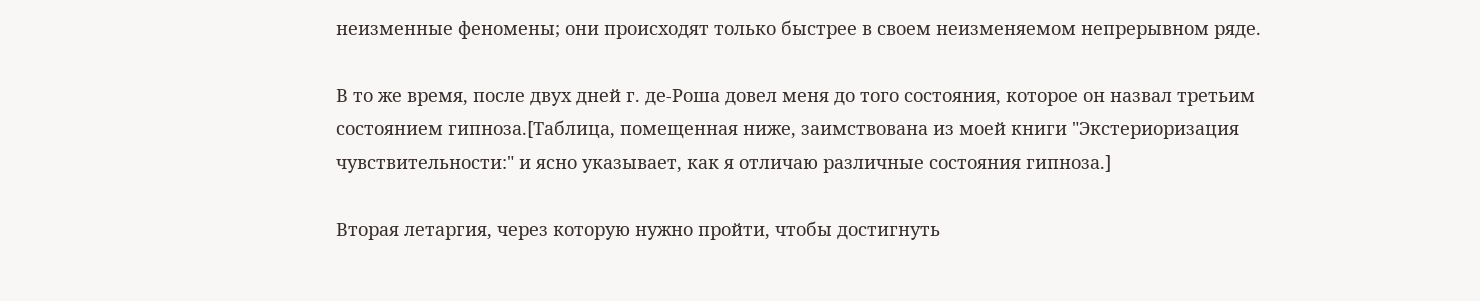неизменные феномены; они происходят только быстрее в своем неизменяемом непрерывном ряде.

В то же время, после двух дней г. де-Роша довел меня до того состояния, которое он назвал третьим состоянием гипноза.[Таблица, помещенная ниже, заимствована из моей книги "Экстериоризация чувствительности:" и ясно указывает, как я отличаю различные состояния гипноза.]

Вторая летаргия, через которую нужно пройти, чтобы достигнуть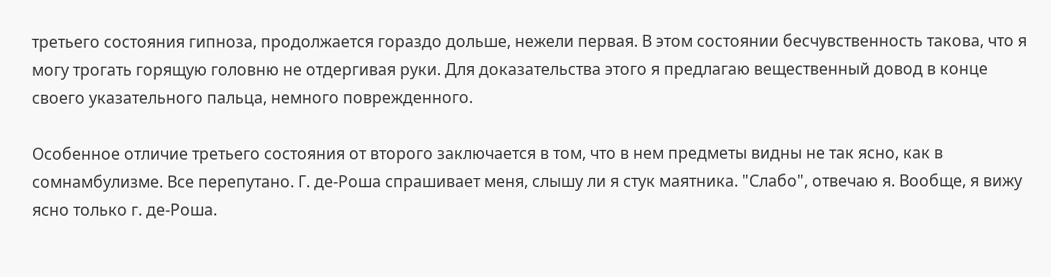третьего состояния гипноза, продолжается гораздо дольше, нежели первая. В этом состоянии бесчувственность такова, что я могу трогать горящую головню не отдергивая руки. Для доказательства этого я предлагаю вещественный довод в конце своего указательного пальца, немного поврежденного.

Особенное отличие третьего состояния от второго заключается в том, что в нем предметы видны не так ясно, как в сомнамбулизме. Все перепутано. Г. де-Роша спрашивает меня, слышу ли я стук маятника. "Слабо", отвечаю я. Вообще, я вижу ясно только г. де-Роша.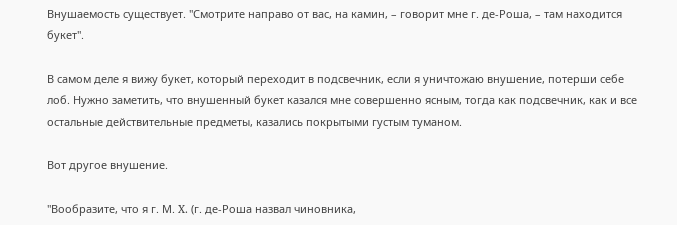Внушаемость существует. "Смотрите направо от вас, на камин, – говорит мне г. де-Роша, – там находится букет".

В самом деле я вижу букет, который переходит в подсвечник, если я уничтожаю внушение, потерши себе лоб. Нужно заметить, что внушенный букет казался мне совершенно ясным, тогда как подсвечник, как и все остальные действительные предметы, казались покрытыми густым туманом.

Вот другое внушение.

"Вообразите, что я г. М. X. (г. де-Роша назвал чиновника,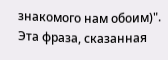знакомого нам обоим)". Эта фраза, сказанная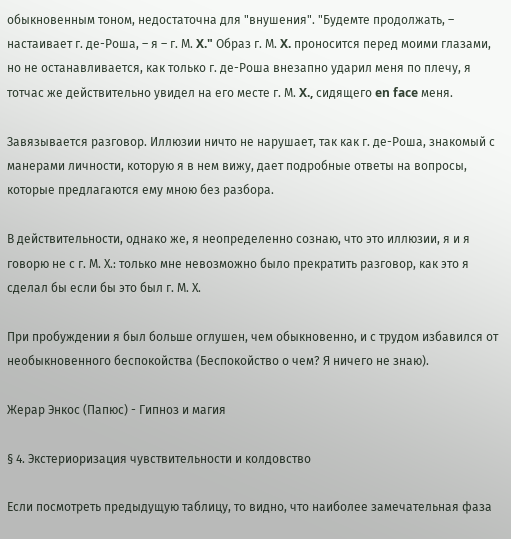обыкновенным тоном, недостаточна для "внушения". "Будемте продолжать, – настаивает г. де-Роша, – я – г. М. X." Образ г. М. X. проносится перед моими глазами, но не останавливается, как только г. де-Роша внезапно ударил меня по плечу, я тотчас же действительно увидел на его месте г. М. X., сидящего en face меня.

Завязывается разговор. Иллюзии ничто не нарушает, так как г. де-Роша, знакомый с манерами личности, которую я в нем вижу, дает подробные ответы на вопросы, которые предлагаются ему мною без разбора.

В действительности, однако же, я неопределенно сознаю, что это иллюзии, я и я говорю не с г. М. Х.: только мне невозможно было прекратить разговор, как это я сделал бы если бы это был г. М. Х.

При пробуждении я был больше оглушен, чем обыкновенно, и с трудом избавился от необыкновенного беспокойства (Беспокойство о чем? Я ничего не знаю).

Жерар Энкос (Папюс) - Гипноз и магия

§ 4. Экстериоризация чувствительности и колдовство

Если посмотреть предыдущую таблицу, то видно, что наиболее замечательная фаза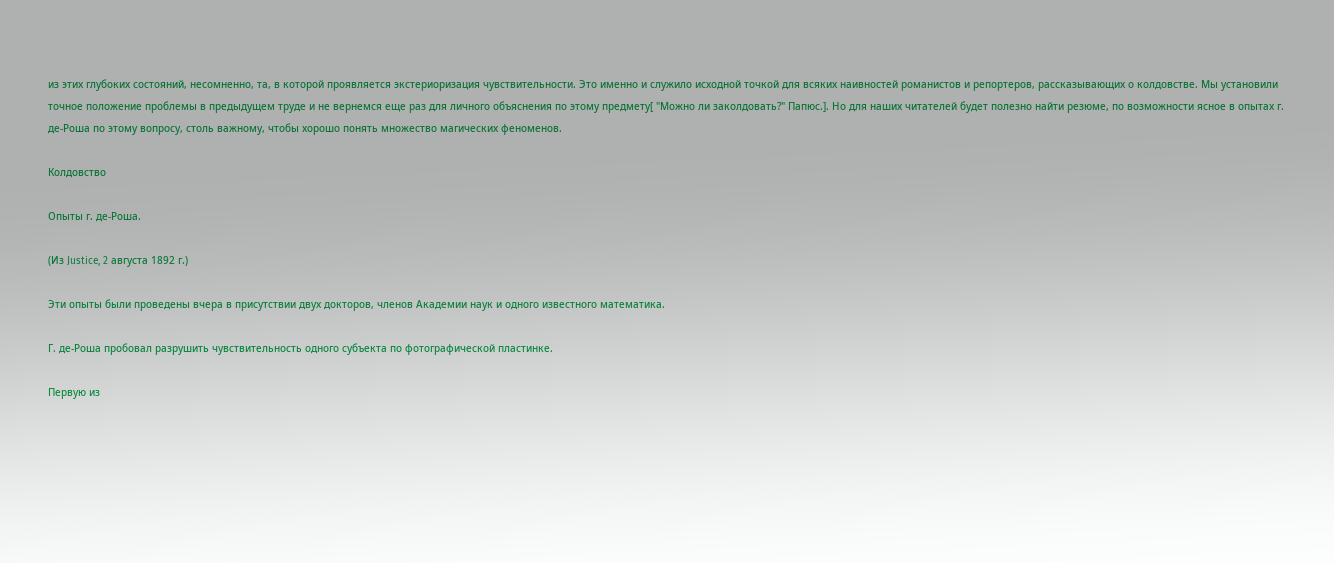из этих глубоких состояний, несомненно, та, в которой проявляется экстериоризация чувствительности. Это именно и служило исходной точкой для всяких наивностей романистов и репортеров, рассказывающих о колдовстве. Мы установили точное положение проблемы в предыдущем труде и не вернемся еще раз для личного объяснения по этому предмету[ "Можно ли заколдовать?" Папюс.]. Но для наших читателей будет полезно найти резюме, по возможности ясное в опытах г. де-Роша по этому вопросу, столь важному, чтобы хорошо понять множество магических феноменов.

Колдовство

Опыты г. де-Роша.

(Из Justice, 2 августа 1892 г.)

Эти опыты были проведены вчера в присутствии двух докторов, членов Академии наук и одного известного математика.

Г. де-Роша пробовал разрушить чувствительность одного субъекта по фотографической пластинке.

Первую из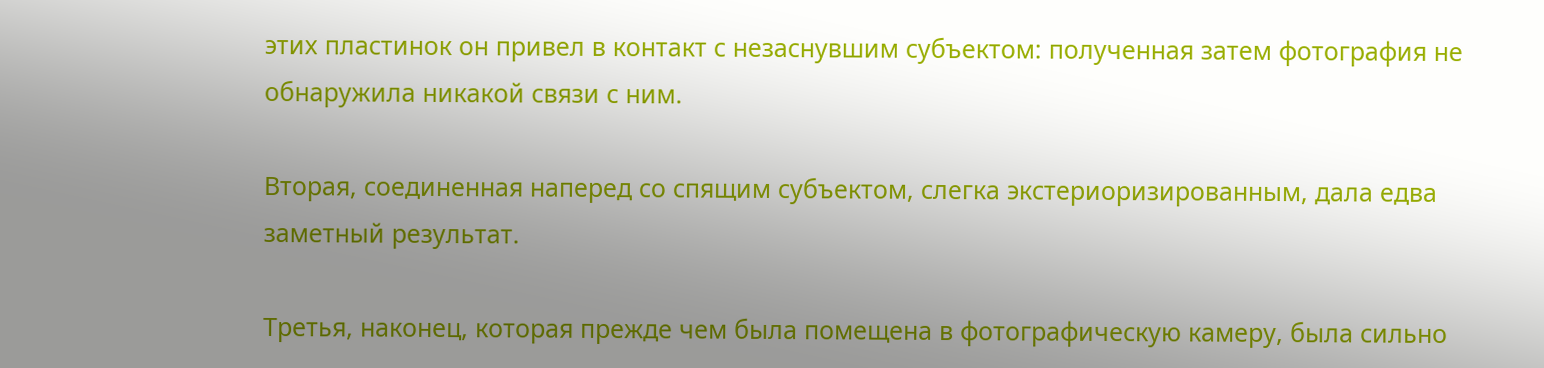этих пластинок он привел в контакт с незаснувшим субъектом: полученная затем фотография не обнаружила никакой связи с ним.

Вторая, соединенная наперед со спящим субъектом, слегка экстериоризированным, дала едва заметный результат.

Третья, наконец, которая прежде чем была помещена в фотографическую камеру, была сильно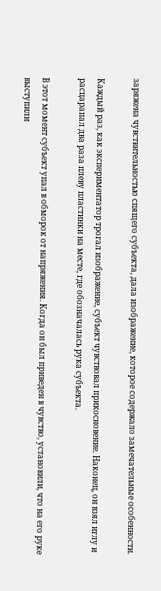заряжена чувствительностью спящего субъекта, дала изображение, которое содержало замечательные особенности.

Каждый раз, как экспериментатор трогал изображение, субъект чувствовал прикосновение. Наконец, он взял иглу и расцарапал два раза плеву пластинки на месте, где обозначалась рука субъекта.

В этот момент субъект упал в обморок от напряжения. Когда он был приведен в чувство, установили, что на его руке выступили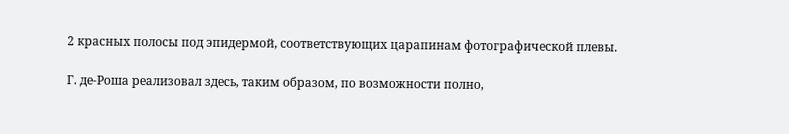2 красных полосы под эпидермой, соответствующих царапинам фотографической плевы.

Г. де-Роша реализовал здесь, таким образом, по возможности полно,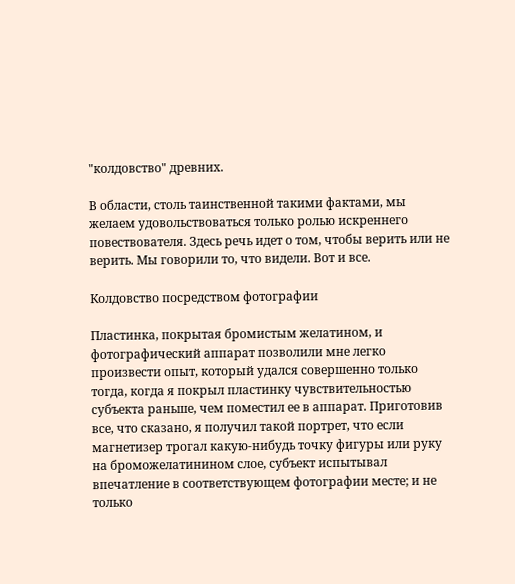"колдовство" древних.

В области, столь таинственной такими фактами, мы желаем удовольствоваться только ролью искреннего повествователя. Здесь речь идет о том, чтобы верить или не верить. Мы говорили то, что видели. Вот и все.

Колдовство посредством фотографии

Пластинка, покрытая бромистым желатином, и фотографический аппарат позволили мне легко произвести опыт, который удался совершенно только тогда, когда я покрыл пластинку чувствительностью субъекта раньше, чем поместил ее в аппарат. Приготовив все, что сказано, я получил такой портрет, что если магнетизер трогал какую-нибудь точку фигуры или руку на броможелатинином слое, субъект испытывал впечатление в соответствующем фотографии месте; и не только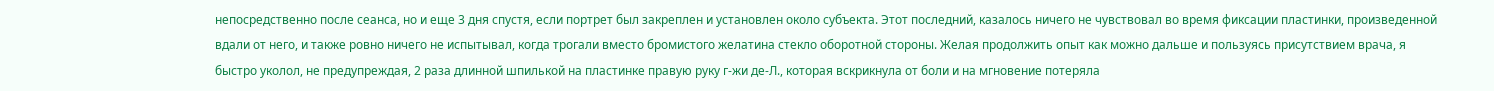непосредственно после сеанса, но и еще 3 дня спустя, если портрет был закреплен и установлен около субъекта. Этот последний, казалось ничего не чувствовал во время фиксации пластинки, произведенной вдали от него, и также ровно ничего не испытывал, когда трогали вместо бромистого желатина стекло оборотной стороны. Желая продолжить опыт как можно дальше и пользуясь присутствием врача, я быстро уколол, не предупреждая, 2 раза длинной шпилькой на пластинке правую руку г-жи де-Л., которая вскрикнула от боли и на мгновение потеряла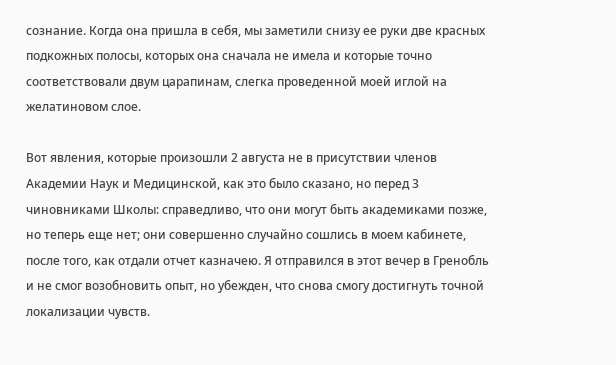сознание. Когда она пришла в себя, мы заметили снизу ее руки две красных подкожных полосы, которых она сначала не имела и которые точно соответствовали двум царапинам, слегка проведенной моей иглой на желатиновом слое.

Вот явления, которые произошли 2 августа не в присутствии членов Академии Наук и Медицинской, как это было сказано, но перед 3 чиновниками Школы: справедливо, что они могут быть академиками позже, но теперь еще нет; они совершенно случайно сошлись в моем кабинете, после того, как отдали отчет казначею. Я отправился в этот вечер в Гренобль и не смог возобновить опыт, но убежден, что снова смогу достигнуть точной локализации чувств.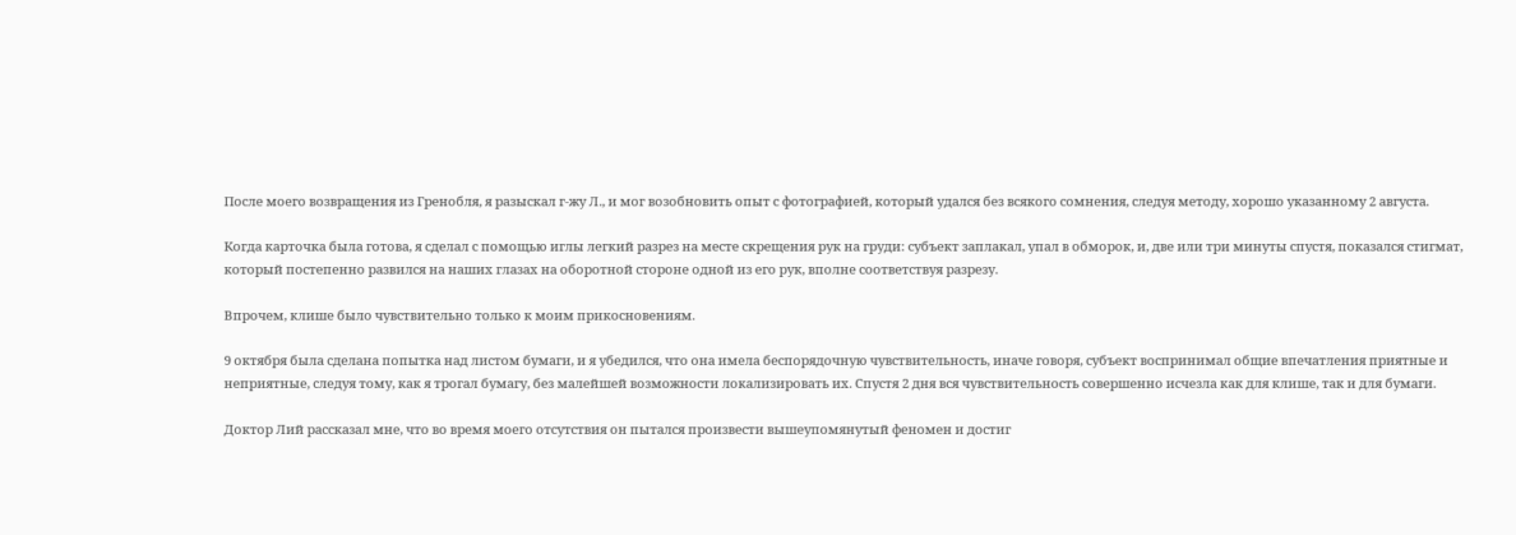После моего возвращения из Гренобля, я разыскал г-жу Л., и мог возобновить опыт с фотографией, который удался без всякого сомнения, следуя методу, хорошо указанному 2 августа.

Когда карточка была готова, я сделал с помощью иглы легкий разрез на месте скрещения рук на груди: субъект заплакал, упал в обморок, и, две или три минуты спустя, показался стигмат, который постепенно развился на наших глазах на оборотной стороне одной из его рук, вполне соответствуя разрезу.

Впрочем, клише было чувствительно только к моим прикосновениям.

9 октября была сделана попытка над листом бумаги, и я убедился, что она имела беспорядочную чувствительность, иначе говоря, субъект воспринимал общие впечатления приятные и неприятные, следуя тому, как я трогал бумагу, без малейшей возможности локализировать их. Спустя 2 дня вся чувствительность совершенно исчезла как для клише, так и для бумаги.

Доктор Лий рассказал мне, что во время моего отсутствия он пытался произвести вышеупомянутый феномен и достиг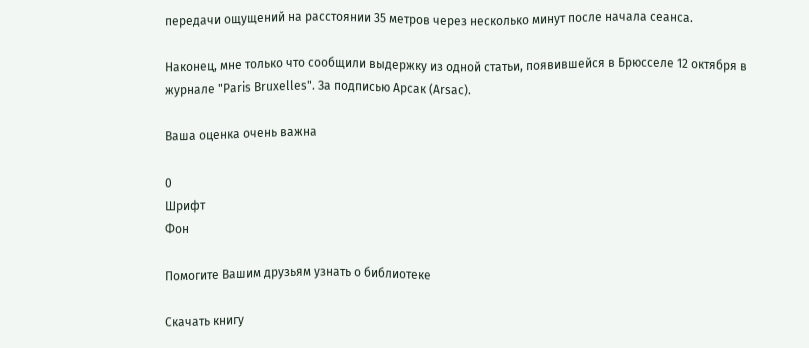передачи ощущений на расстоянии 35 метров через несколько минут после начала сеанса.

Наконец, мне только что сообщили выдержку из одной статьи, появившейся в Брюсселе 12 октября в журнале "Paris Bruxelles". За подписью Арсак (Arsac).

Ваша оценка очень важна

0
Шрифт
Фон

Помогите Вашим друзьям узнать о библиотеке

Скачать книгу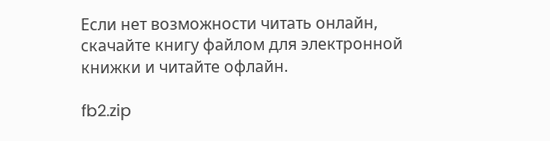Если нет возможности читать онлайн, скачайте книгу файлом для электронной книжки и читайте офлайн.

fb2.zip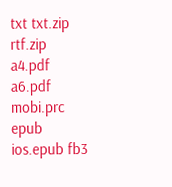txt txt.zip rtf.zip a4.pdf a6.pdf mobi.prc epub ios.epub fb3